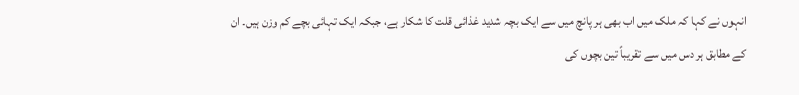انہوں نے کہا کہ ملک میں اب بھی ہر پانچ میں سے ایک بچہ شدید غذائی قلت کا شکار ہے، جبکہ ایک تہائی بچے کم وزن ہیں۔ ان کے مطابق ہر دس میں سے تقریباً تین بچوں کی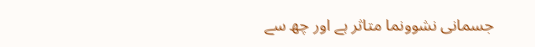جسمانی نشوونما متاثر ہے اور چھ سے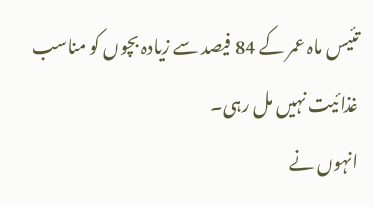تئیس ماہ عمر کے 84 فیصد سے زیادہ بچوں کو مناسب غذائیت نہیں مل رہی۔
انہوں نے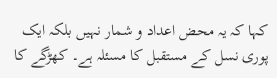کہا کہ یہ محض اعداد و شمار نہیں بلکہ ایک پوری نسل کے مستقبل کا مسئلہ ہے۔ کھڑگے کا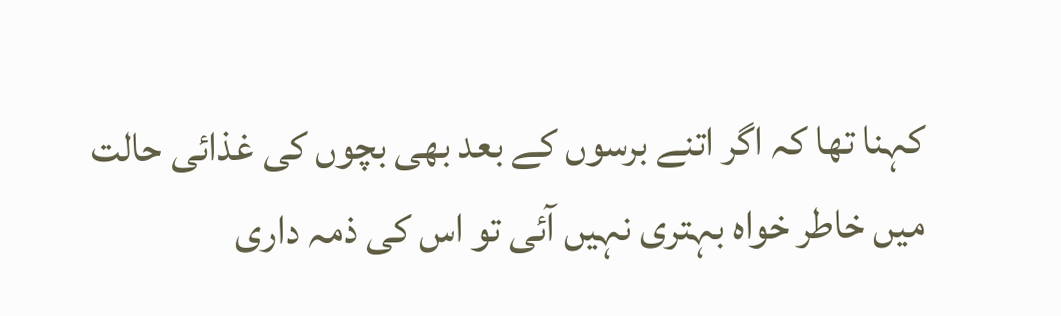کہنا تھا کہ اگر اتنے برسوں کے بعد بھی بچوں کی غذائی حالت میں خاطر خواہ بہتری نہیں آئی تو اس کی ذمہ داری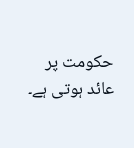حکومت پر عائد ہوتی ہے۔